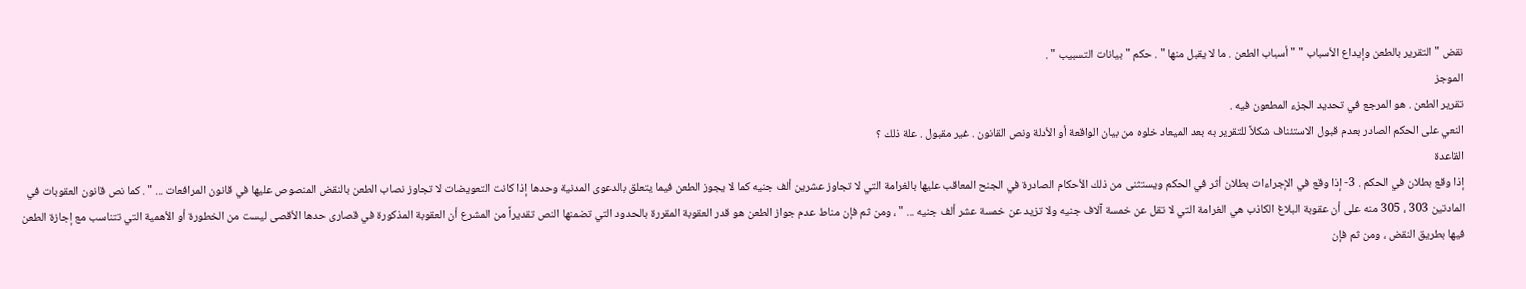نقض " التقرير بالطعن وإيداع الأسباب " " أسباب الطعن . ما لا يقبل منها " . حكم " بيانات التسبيب " .
الموجز
تقرير الطعن . هو المرجع في تحديد الجزء المطعون فيه .
النعي على الحكم الصادر بعدم قبول الاستئناف شكلاً للتقرير به بعد الميعاد خلوه من بيان الواقعة أو الأدلة ونص القانون . غير مقبول . علة ذلك ؟
القاعدة
إذا وقع بطلان في الحكم . 3- إذا وقع في الإجراءات بطلان أثر في الحكم ويستثنى من ذلك الأحكام الصادرة في الجنح المعاقب عليها بالغرامة التي لا تجاوز عشرين ألف جنيه كما لا يجوز الطعن فيما يتعلق بالدعوى المدنية وحدها إذا كانت التعويضات لا تجاوز نصاب الطعن بالنقض المنصوص عليها في قانون المرافعات ... " . كما نص قانون العقوبات في المادتين 303 ، 305 منه على أن عقوبة البلاغ الكاذب هي الغرامة التي لا تقل عن خمسة آلاف جنيه ولا تزيد عن خمسة عشر ألف جنيه ... " ، ومن ثم فإن مناط عدم جواز الطعن هو قدر العقوبة المقررة بالحدود التي تضمنها النص تقديراً من المشرع أن العقوبة المذكورة في قصارى حدها الأقصى ليست من الخطورة أو الأهمية التي تتناسب مع إجازة الطعن فيها بطريق النقض ، ومن ثم فإن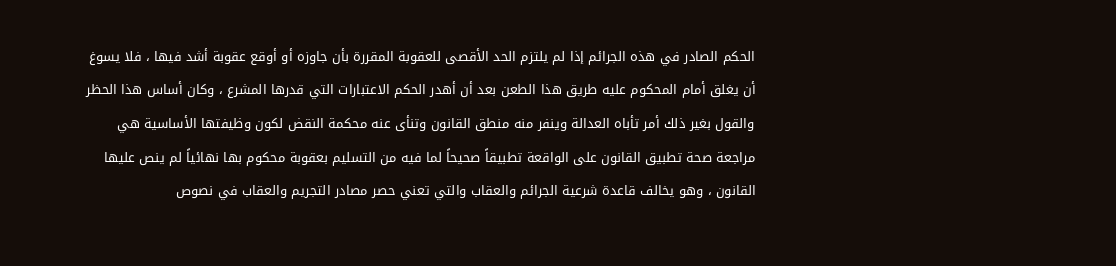الحكم الصادر في هذه الجرائم إذا لم يلتزم الحد الأقصى للعقوبة المقررة بأن جاوزه أو أوقع عقوبة أشد فيها ، فلا يسوغ أن يغلق أمام المحكوم عليه طريق هذا الطعن بعد أن أهدر الحكم الاعتبارات التي قدرها المشرع ، وكان أساس هذا الحظر والقول بغير ذلك أمر تأباه العدالة وينفر منه منطق القانون وتنأى عنه محكمة النقض لكون وظيفتها الأساسية هي مراجعة صحة تطبيق القانون على الواقعة تطبيقاً صحيحاً لما فيه من التسليم بعقوبة محكوم بها نهائياً لم ينص عليها القانون ، وهو يخالف قاعدة شرعية الجرائم والعقاب والتي تعني حصر مصادر التجريم والعقاب في نصوص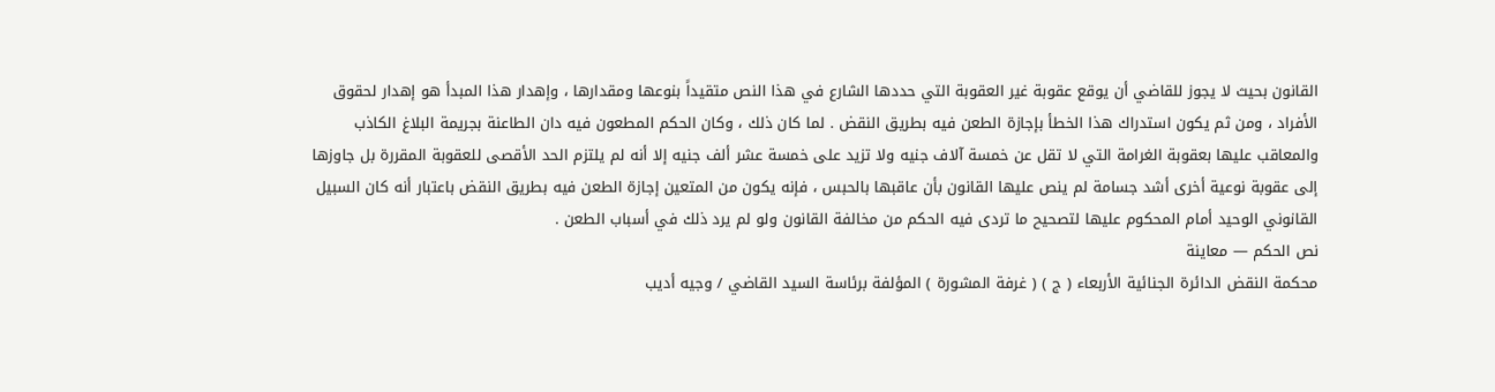القانون بحيث لا يجوز للقاضي أن يوقع عقوبة غير العقوبة التي حددها الشارع في هذا النص متقيداً بنوعها ومقدارها ، وإهدار هذا المبدأ هو إهدار لحقوق الأفراد ، ومن ثم يكون استدراك هذا الخطأ بإجازة الطعن فيه بطريق النقض . لما كان ذلك ، وكان الحكم المطعون فيه دان الطاعنة بجريمة البلاغ الكاذب والمعاقب عليها بعقوبة الغرامة التي لا تقل عن خمسة آلاف جنيه ولا تزيد على خمسة عشر ألف جنيه إلا أنه لم يلتزم الحد الأقصى للعقوبة المقررة بل جاوزها إلى عقوبة نوعية أخرى أشد جسامة لم ينص عليها القانون بأن عاقبها بالحبس ، فإنه يكون من المتعين إجازة الطعن فيه بطريق النقض باعتبار أنه كان السبيل القانوني الوحيد أمام المحكوم عليها لتصحيح ما تردى فيه الحكم من مخالفة القانون ولو لم يرد ذلك في أسباب الطعن .
نص الحكم — معاينة
محكمة النقض الدائرة الجنائية الأربعاء ( ج ) ( غرفة المشورة ) المؤلفة برئاسة السيد القاضي / وجيه أديب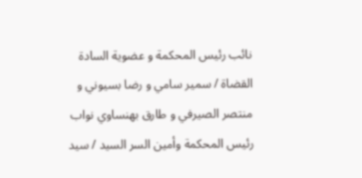نائب رئيس المحكمة و عضوية السادة القضاة / سمير سامي و رضا بسيوني و منتصر الصيرفي و طارق بهنساوي نواب رئيس المحكمة وأمين السر السيد / سيد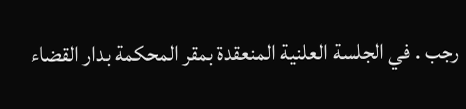رجب . في الجلسة العلنية المنعقدة بمقر المحكمة بدار القضاء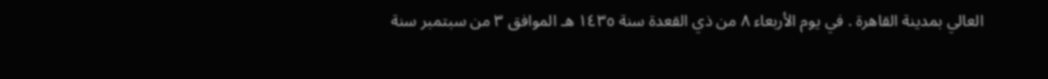العالي بمدينة القاهرة . في يوم الأربعاء ٨ من ذي القعدة سنة ١٤٣٥ هـ الموافق ٣ من سبتمبر سنة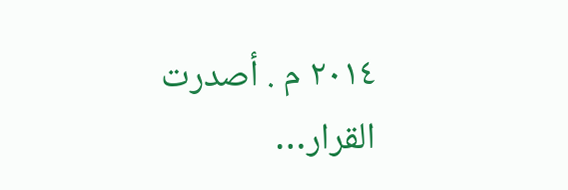٢٠١٤ م . أصدرت القرار…